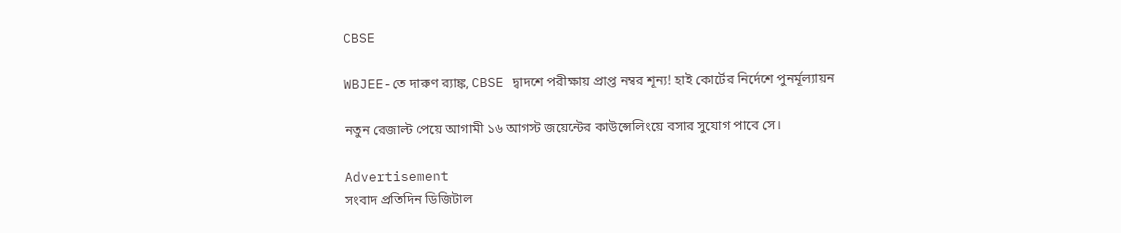CBSE

WBJEE-তে দারুণ র‌্যাঙ্ক, CBSE দ্বাদশে পরীক্ষায় প্রাপ্ত নম্বর শূন্য! হাই কোর্টের নির্দেশে পুনর্মূল্যায়ন

নতুন রেজাল্ট পেয়ে আগামী ১৬ আগস্ট জয়েন্টের কাউন্সেলিংয়ে বসার সুযোগ পাবে সে।

Advertisement
সংবাদ প্রতিদিন ডিজিটাল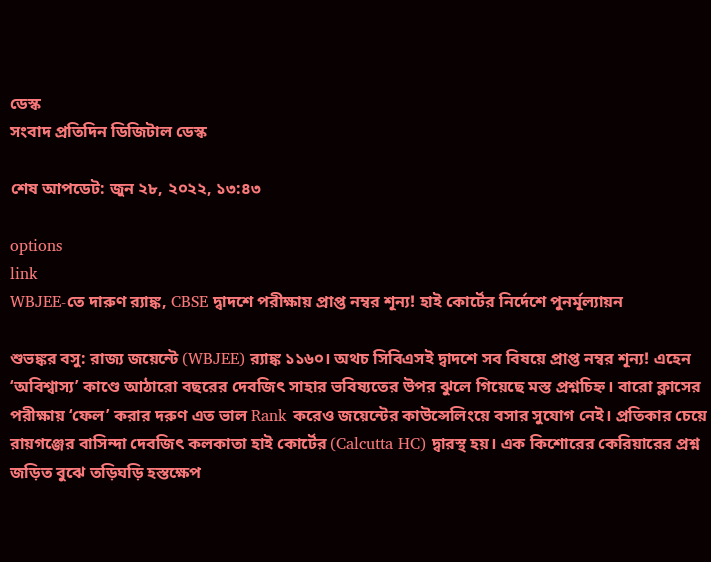ডেস্ক
সংবাদ প্রতিদিন ডিজিটাল ডেস্ক

শেষ আপডেট: জুন ২৮, ২০২২, ১৩:৪৩

options
link
WBJEE-তে দারুণ র‌্যাঙ্ক, CBSE দ্বাদশে পরীক্ষায় প্রাপ্ত নম্বর শূন্য! হাই কোর্টের নির্দেশে পুনর্মূল্যায়ন

শুভঙ্কর বসু: রাজ্য জয়েন্টে (WBJEE) র‌্যাঙ্ক ১১৬০। অথচ সিবিএসই দ্বাদশে সব বিষয়ে প্রাপ্ত নম্বর শূন্য! এহেন ‘অবিশ্বাস্য’ কাণ্ডে আঠারো বছরের দেবজিৎ সাহার ভবিষ্যতের উপর ঝুলে গিয়েছে মস্ত প্রশ্নচিহ্ন। বারো ক্লাসের পরীক্ষায় ‘ফেল’ করার দরুণ এত ভাল Rank করেও জয়েন্টের কাউন্সেলিংয়ে বসার সুযোগ নেই। প্রতিকার চেয়ে রায়গঞ্জের বাসিন্দা দেবজিৎ কলকাতা হাই কোর্টের (Calcutta HC) দ্বারস্থ হয়। এক কিশোরের কেরিয়ারের প্রশ্ন জড়িত বুঝে তড়িঘড়ি হস্তক্ষেপ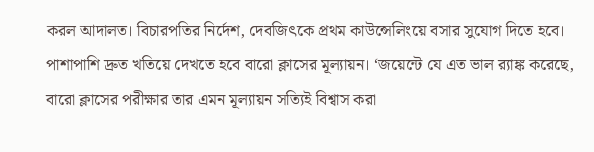করল আদালত। বিচারপতির নির্দেশ, দেবজিৎকে প্রথম কাউন্সেলিংয়ে বসার সুযোগ দিতে হবে। পাশাপাশি দ্রুত খতিয়ে দেখতে হবে বারো ক্লাসের মূল্যায়ন। ‘জয়েন্টে যে এত ভাল র‌্যাঙ্ক করেছে, বারো ক্লাসের পরীক্ষার তার এমন মূল্যায়ন সত্যিই বিশ্বাস করা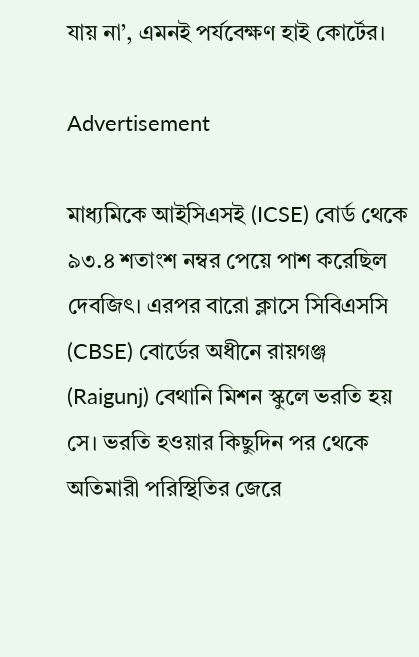যায় না’, এমনই পর্যবেক্ষণ হাই কোর্টের।

Advertisement

মাধ্যমিকে আইসিএসই (ICSE) বোর্ড থেকে ৯৩.৪ শতাংশ নম্বর পেয়ে পাশ করেছিল দেবজিৎ। এরপর বারো ক্লাসে সিবিএসসি (CBSE) বোর্ডের অধীনে রায়গঞ্জ (Raigunj) বেথানি মিশন স্কুলে ভরতি হয় সে। ভরতি হওয়ার কিছুদিন পর থেকে অতিমারী পরিস্থিতির জেরে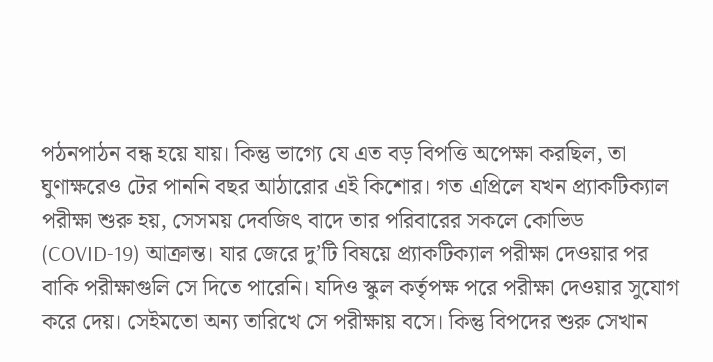পঠনপাঠন বন্ধ হয়ে যায়। কিন্তু ভাগ্যে যে এত বড় বিপত্তি অপেক্ষা করছিল, তা ঘুণাক্ষরেও টের পাননি বছর আঠারোর এই কিশোর। গত এপ্রিলে যখন প্র‌্যাকটিক্যাল পরীক্ষা শুরু হয়, সেসময় দেবজিৎ বাদে তার পরিবারের সকলে কোভিড (COVID-19) আক্রান্ত। যার জেরে দু’টি বিষয়ে প্র‌্যাকটিক্যাল পরীক্ষা দেওয়ার পর বাকি পরীক্ষাগুলি সে দিতে পারেনি। যদিও স্কুল কর্তৃপক্ষ পরে পরীক্ষা দেওয়ার সুযোগ করে দেয়। সেইমতো অন্য তারিখে সে পরীক্ষায় বসে। কিন্তু বিপদের শুরু সেখান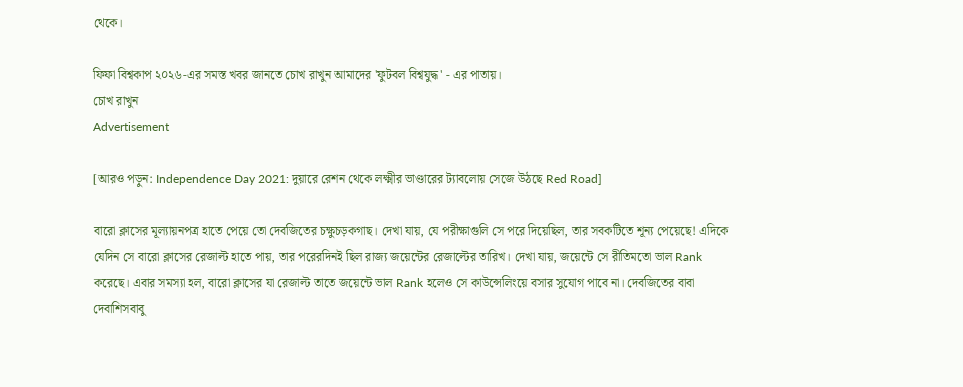থেকে।

ফিফা বিশ্বকাপ ২০২৬-এর সমস্ত খবর জানতে চোখ রাখুন আমাদের 'ফুটবল বিশ্বযুদ্ধ' - এর পাতায়।
চোখ রাখুন
Advertisement

[আরও পড়ুন: Independence Day 2021: দুয়ারে রেশন থেকে লক্ষ্মীর ভাণ্ডারের ট্যাবলোয় সেজে উঠছে Red Road]

বারো ক্লাসের মূল্যায়নপত্র হাতে পেয়ে তো দেবজিতের চক্ষুচড়কগাছ। দেখা যায়, যে পরীক্ষাগুলি সে পরে দিয়েছিল, তার সবকটিতে শূন্য পেয়েছে! এদিকে যেদিন সে বারো ক্লাসের রেজাল্ট হাতে পায়, তার পরেরদিনই ছিল রাজ্য জয়েন্টের রেজাল্টের তারিখ। দেখা যায়, জয়েন্টে সে রীতিমতো ভাল Rank করেছে। এবার সমস্যা হল, বারো ক্লাসের যা রেজাল্ট তাতে জয়েন্টে ভাল Rank হলেও সে কাউন্সেলিংয়ে বসার সুযোগ পাবে না। দেবজিতের বাবা দেবাশিসবাবু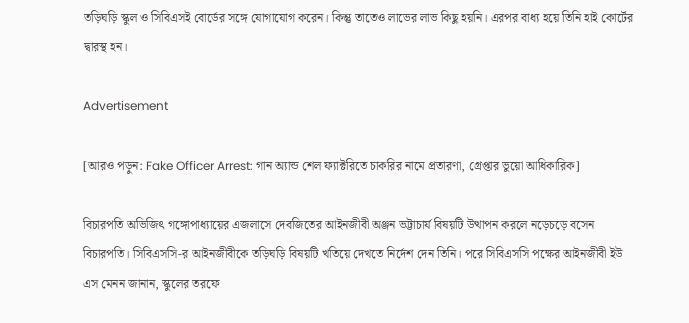তড়িঘড়ি স্কুল ও সিবিএসই বোর্ডের সঙ্গে যোগাযোগ করেন। কিন্তু তাতেও লাভের লাভ কিছু হয়নি। এরপর বাধ্য হয়ে তিনি হাই কোর্টের দ্বারস্থ হন।

Advertisement

[আরও পড়ুন: Fake Officer Arrest: গান অ্যান্ড শেল ফ্যাক্টরিতে চাকরির নামে প্রতারণা, গ্রেপ্তার ভুয়ো আধিকারিক]

বিচারপতি অভিজিৎ গঙ্গোপাধ্যায়ের এজলাসে দেবজিতের আইনজীবী অঞ্জন ভট্টাচার্য বিষয়টি উত্থাপন করলে নড়েচড়ে বসেন বিচারপতি। সিবিএসসি-র আইনজীবীকে তড়িঘড়ি বিষয়টি খতিয়ে দেখতে নির্দেশ দেন তিনি। পরে সিবিএসসি পক্ষের আইনজীবী ইউ এস মেনন জানান, স্কুলের তরফে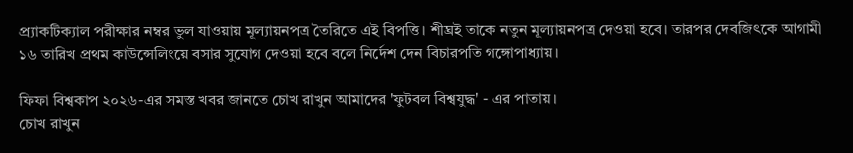প্র‌্যাকটিক্যাল পরীক্ষার নম্বর ভুল যাওয়ায় মূল্যায়নপত্র তৈরিতে এই বিপত্তি। শীঘ্রই তাকে নতুন মূল্যায়নপত্র দেওয়া হবে। তারপর দেবজিৎকে আগামী ১৬ তারিখ প্রথম কাউন্সেলিংয়ে বসার সুযোগ দেওয়া হবে বলে নির্দেশ দেন বিচারপতি গঙ্গোপাধ্যায়।

ফিফা বিশ্বকাপ ২০২৬-এর সমস্ত খবর জানতে চোখ রাখুন আমাদের 'ফুটবল বিশ্বযুদ্ধ' - এর পাতায়।
চোখ রাখুন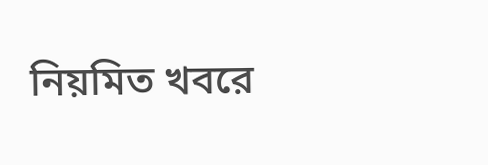নিয়মিত খবরে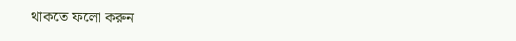থাকতে ফলো করুন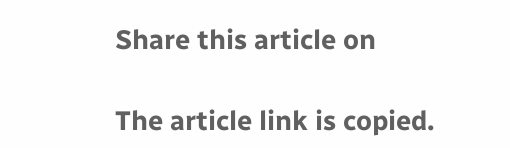Share this article on

The article link is copied.